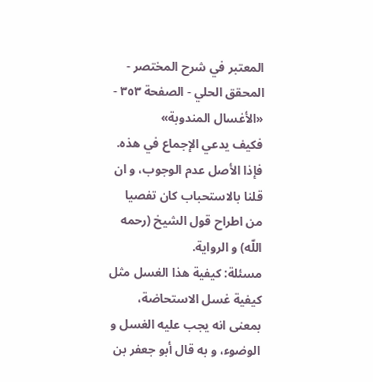المعتبر في شرح المختصر - المحقق الحلي - الصفحة ٣٥٣ - «الأغسال المندوبة»
فكيف يدعي الإجماع في هذه. فإذا الأصل عدم الوجوب، و ان قلنا بالاستحباب كان تفصيا من اطراح قول الشيخ (رحمه اللّه) و الرواية.
مسئلة: كيفية هذا الغسل مثل كيفية غسل الاستحاضة،
بمعنى انه يجب عليه الغسل و الوضوء، و به قال أبو جعفر بن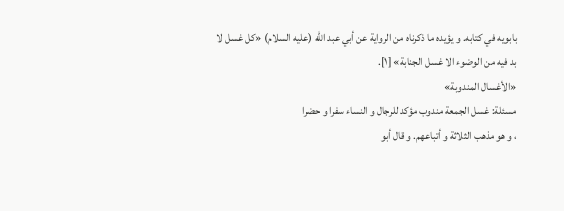بابويه في كتابه. و يؤيده ما ذكرناه من الرواية عن أبي عبد اللّه (عليه السلام) «كل غسل لا بد فيه من الوضوء الا غسل الجنابة» [١].
«الأغسال المندوبة»
مسئلة: غسل الجمعة مندوب مؤكد للرجال و النساء سفرا و حضرا
، و هو مذهب الثلاثة و أتباعهم. و قال أبو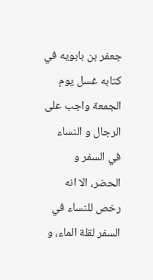جعفر بن بابويه في كتابه غسل يوم الجمعة واجب على الرجال و النساء في السفر و الحضر، الا انه رخص للنساء في السفر لقلة الماء، و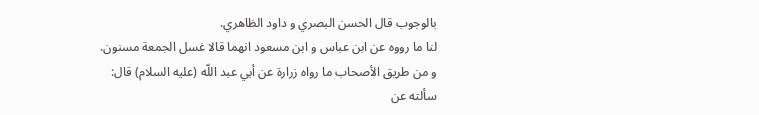بالوجوب قال الحسن البصري و داود الظاهري.
لنا ما رووه عن ابن عباس و ابن مسعود انهما قالا غسل الجمعة مسنون. و من طريق الأصحاب ما رواه زرارة عن أبي عبد اللّه (عليه السلام) قال: سألته عن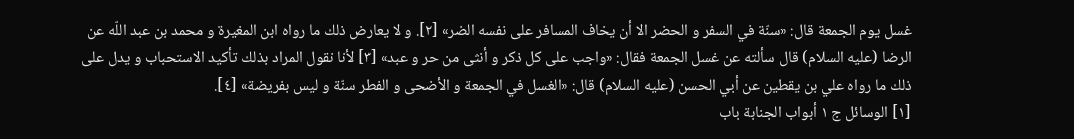غسل يوم الجمعة قال: «سنّة في السفر و الحضر الا أن يخاف المسافر على نفسه الضر» [٢]. و لا يعارض ذلك ما رواه ابن المغيرة و محمد بن عبد اللّه عن الرضا (عليه السلام) قال سألته عن غسل الجمعة فقال: «واجب على كل ذكر و أنثى من حر و عبد» [٣] لأنا نقول المراد بذلك تأكيد الاستحباب و يدل على ذلك ما رواه علي بن يقطين عن أبي الحسن (عليه السلام) قال: «الغسل في الجمعة و الأضحى و الفطر سنّة و ليس بفريضة» [٤].
[١] الوسائل ج ١ أبواب الجنابة باب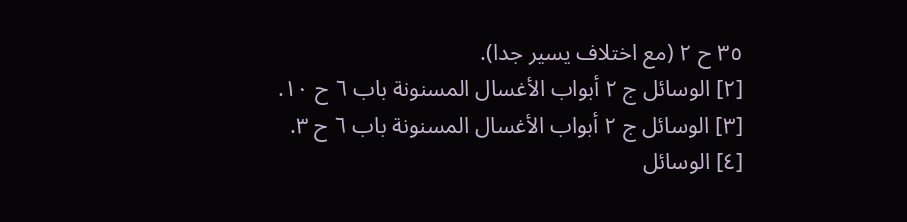٣٥ ح ٢ (مع اختلاف يسير جدا).
[٢] الوسائل ج ٢ أبواب الأغسال المسنونة باب ٦ ح ١٠.
[٣] الوسائل ج ٢ أبواب الأغسال المسنونة باب ٦ ح ٣.
[٤] الوسائل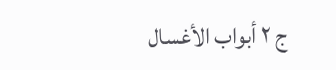ج ٢ أبواب الأغسال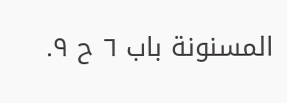المسنونة باب ٦ ح ٩.